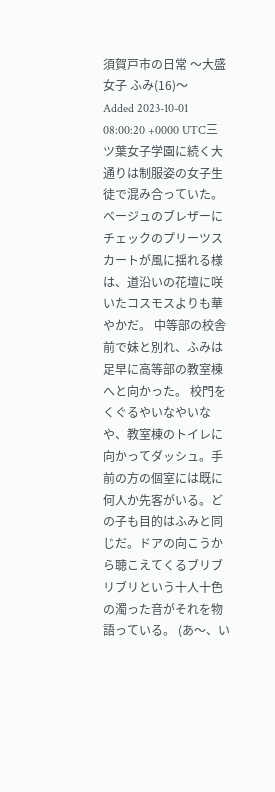須賀戸市の日常 〜大盛女子 ふみ(16)〜
Added 2023-10-01 08:00:20 +0000 UTC三ツ葉女子学園に続く大通りは制服姿の女子生徒で混み合っていた。ベージュのブレザーにチェックのプリーツスカートが風に揺れる様は、道沿いの花壇に咲いたコスモスよりも華やかだ。 中等部の校舎前で妹と別れ、ふみは足早に高等部の教室棟へと向かった。 校門をくぐるやいなやいなや、教室棟のトイレに向かってダッシュ。手前の方の個室には既に何人か先客がいる。どの子も目的はふみと同じだ。ドアの向こうから聴こえてくるブリブリブリという十人十色の濁った音がそれを物語っている。 (あ〜、い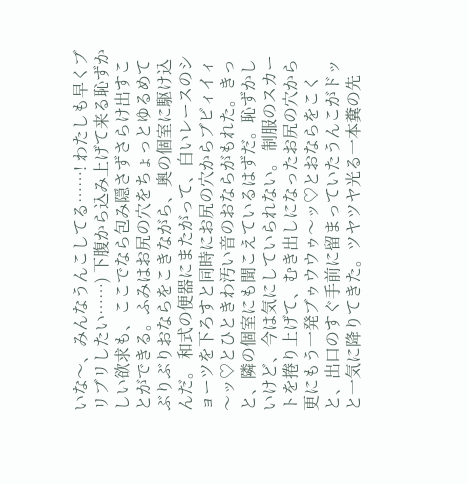いな〜、みんなうんこしてる……! わたしも早くブリブリしたい……) 下腹から込み上げて来る恥ずかしい欲求も、ここでなら包み隠さずさらけ出すことができる。ふみはお尻の穴をちょっとゆるめてぶりぶりおならをこきながら、奥の個室に駆け込んだ。 和式の便器にまたがって、白いレースのショーツを下ろすと同時にお尻の穴からブビィイィ〜ッ♡とひときわ汚い音のおならがもれた。きっと、隣の個室にも聞こえているはずだ。恥ずかしいけど、今は気にしていられない。 制服のスカートを捲り上げて、むき出しになったお尻の穴から更にもう一発ブゥウウゥ〜ッ♡とおならをこくと、出口のすぐ手前に留まっていたうんこがドッと一気に降りてきた。ツヤツヤ光る一本糞の先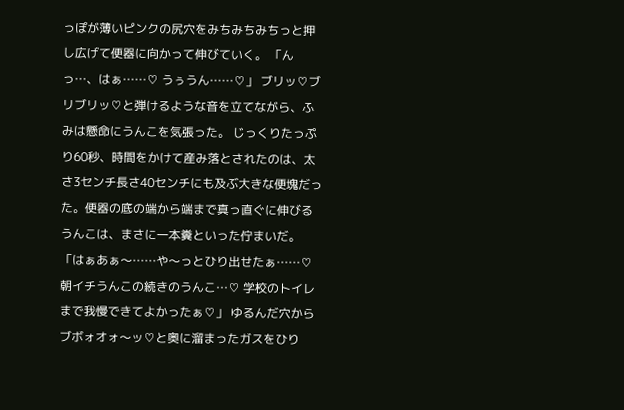っぽが薄いピンクの尻穴をみちみちみちっと押し広げて便器に向かって伸びていく。 「んっ…、はぁ……♡ うぅうん……♡」 ブリッ♡ブリブリッ♡と弾けるような音を立てながら、ふみは懸命にうんこを気張った。 じっくりたっぷり60秒、時間をかけて産み落とされたのは、太さ3センチ長さ40センチにも及ぶ大きな便塊だった。便器の底の端から端まで真っ直ぐに伸びるうんこは、まさに一本糞といった佇まいだ。 「はぁあぁ〜……や〜っとひり出せたぁ……♡ 朝イチうんこの続きのうんこ…♡ 学校のトイレまで我慢できてよかったぁ♡」 ゆるんだ穴からブボォオォ〜ッ♡と奥に溜まったガスをひり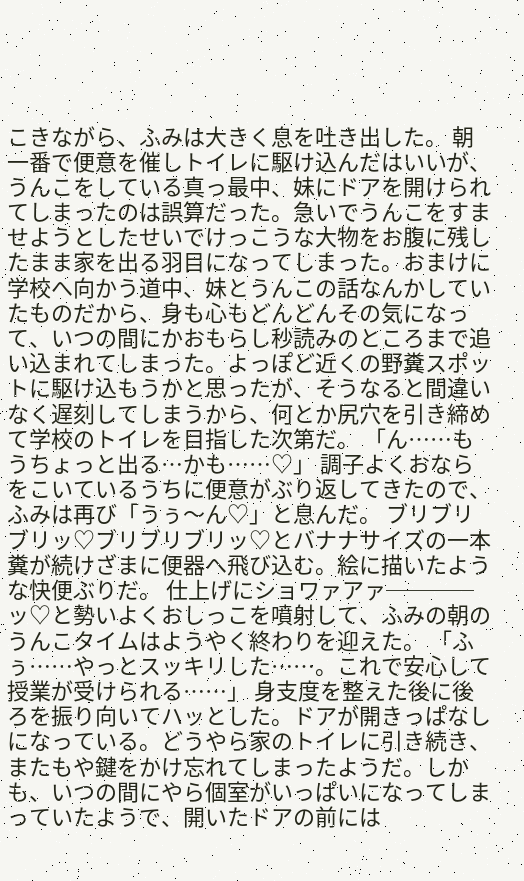こきながら、ふみは大きく息を吐き出した。 朝一番で便意を催しトイレに駆け込んだはいいが、うんこをしている真っ最中、妹にドアを開けられてしまったのは誤算だった。急いでうんこをすませようとしたせいでけっこうな大物をお腹に残したまま家を出る羽目になってしまった。おまけに学校へ向かう道中、妹とうんこの話なんかしていたものだから、身も心もどんどんその気になって、いつの間にかおもらし秒読みのところまで追い込まれてしまった。よっぽど近くの野糞スポットに駆け込もうかと思ったが、そうなると間違いなく遅刻してしまうから、何とか尻穴を引き締めて学校のトイレを目指した次第だ。 「ん……もうちょっと出る…かも……♡」 調子よくおならをこいているうちに便意がぶり返してきたので、ふみは再び「うぅ〜ん♡」と息んだ。 ブリブリブリッ♡ブリブリブリッ♡とバナナサイズの一本糞が続けざまに便器へ飛び込む。絵に描いたような快便ぶりだ。 仕上げにショワァアァ────ッ♡と勢いよくおしっこを噴射して、ふみの朝のうんこタイムはようやく終わりを迎えた。 「ふぅ……やっとスッキリした……。これで安心して授業が受けられる……」 身支度を整えた後に後ろを振り向いてハッとした。ドアが開きっぱなしになっている。どうやら家のトイレに引き続き、またもや鍵をかけ忘れてしまったようだ。しかも、いつの間にやら個室がいっぱいになってしまっていたようで、開いたドアの前には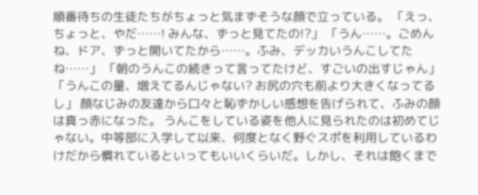順番待ちの生徒たちがちょっと気まずそうな顔で立っている。 「えっ、ちょっと、やだ……! みんな、ずっと見てたの!?」 「うん……。ごめんね、ドア、ずっと開いてたから……。ふみ、デッカいうんこしてたね……」 「朝のうんこの続きって言ってたけど、すごいの出すじゃん」 「うんこの量、増えてるんじゃない? お尻の穴も前より大きくなってるし」 顔なじみの友達から口々と恥ずかしい感想を告げられて、ふみの顔は真っ赤になった。 うんこをしている姿を他人に見られたのは初めてじゃない。中等部に入学して以来、何度となく野ぐスポを利用しているわけだから慣れているといってもいいくらいだ。しかし、それは飽くまで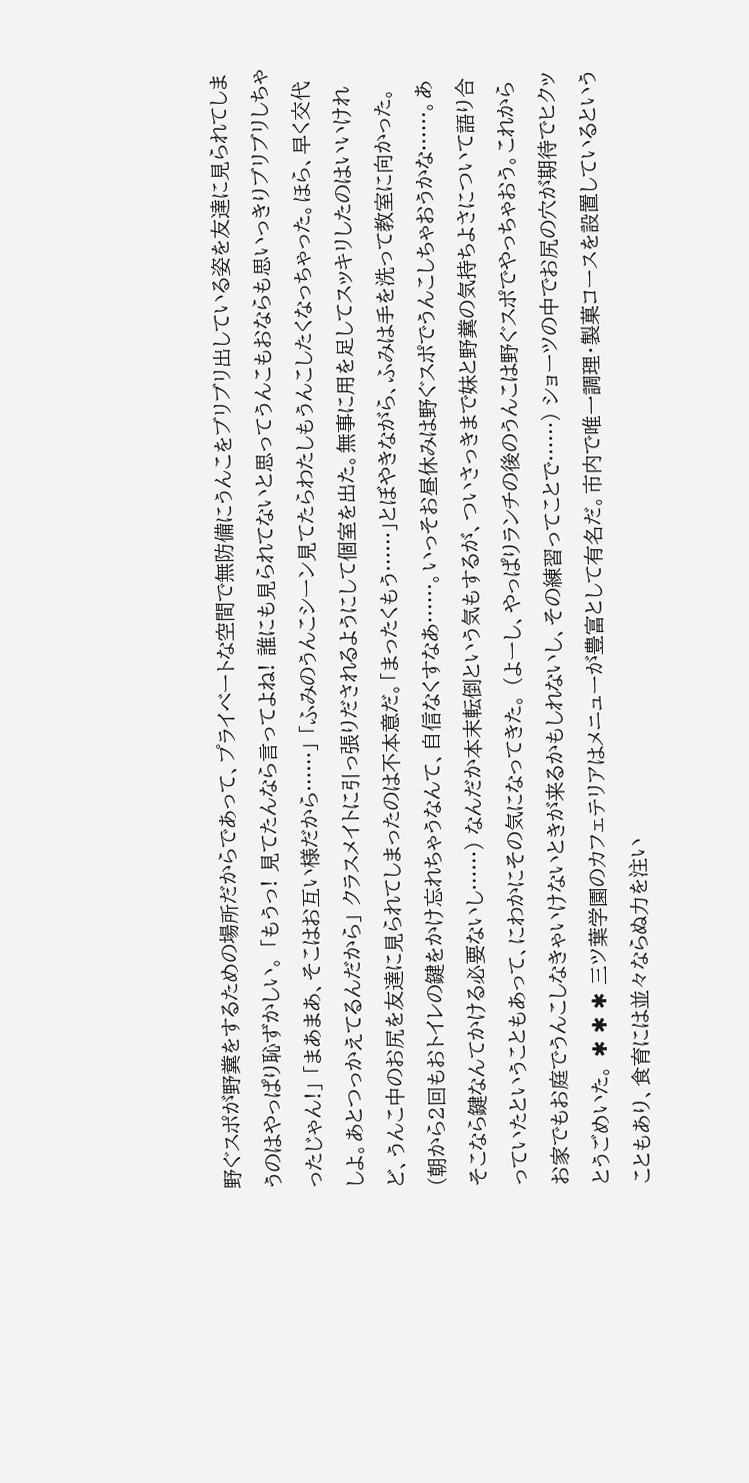野ぐスポが野糞をするための場所だからであって、プライベートな空間で無防備にうんこをブリブリ出している姿を友達に見られてしまうのはやっぱり恥ずかしい。 「もうっ! 見てたんなら言ってよね! 誰にも見られてないと思ってうんこもおならも思いっきりブリブリしちゃったじゃん!」 「まあまあ、そこはお互い様だから……」 「ふみのうんこシーン見てたらわたしもうんこしたくなっちゃった。ほら、早く交代しよ。あとつっかえてるんだから」 クラスメイトに引っ張りだされるようにして個室を出た。無事に用を足してスッキリしたのはいいけれど、うんこ中のお尻を友達に見られてしまったのは不本意だ。「まったくもう……」とぼやきながら、ふみは手を洗って教室に向かった。 (朝から2回もおトイレの鍵をかけ忘れちゃうなんて、自信なくすなあ……。いっそお昼休みは野ぐスポでうんこしちゃおうかな……。あそこなら鍵なんてかける必要ないし……) なんだか本末転倒という気もするが、ついさっきまで妹と野糞の気持ちよさについて語り合っていたということもあって、にわかにその気になってきた。 (よーし、やっぱりランチの後のうんこは野ぐスポでやっちゃおう。これからお家でもお庭でうんこしなきゃいけないときが来るかもしれないし、その練習ってことで……) ショーツの中でお尻の穴が期待でヒクッとうごめいた。 ✱ ✱ ✱ 三ツ葉学園のカフェテリアはメニューが豊富として有名だ。市内で唯一調理・製菓コースを設置しているということもあり、食育には並々ならぬ力を注い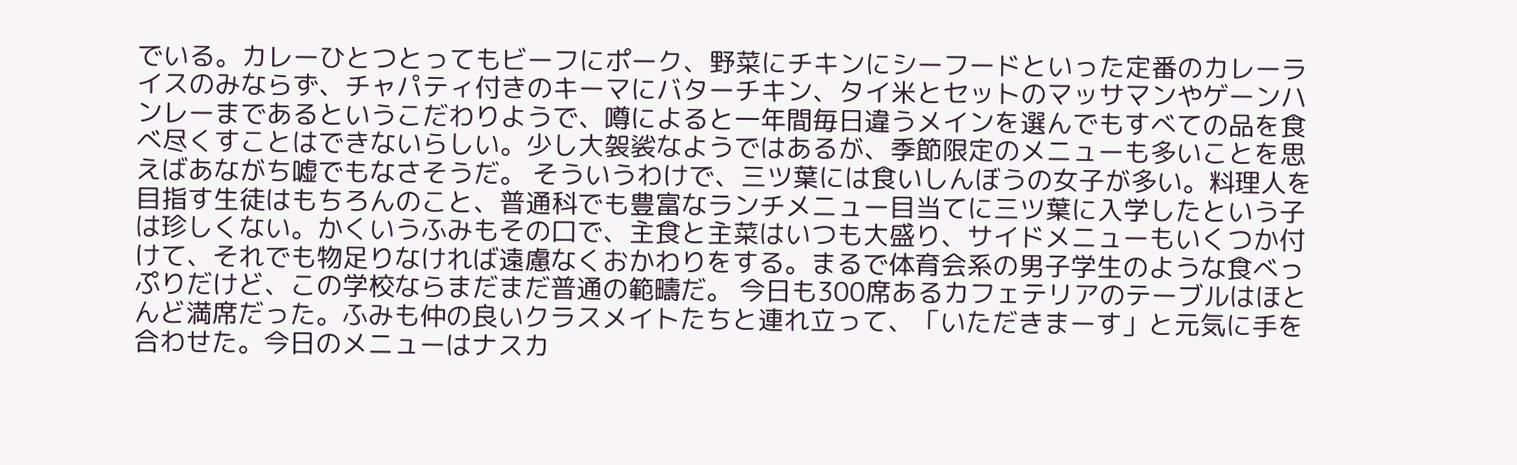でいる。カレーひとつとってもビーフにポーク、野菜にチキンにシーフードといった定番のカレーライスのみならず、チャパティ付きのキーマにバターチキン、タイ米とセットのマッサマンやゲーンハンレーまであるというこだわりようで、噂によると一年間毎日違うメインを選んでもすべての品を食べ尽くすことはできないらしい。少し大袈裟なようではあるが、季節限定のメニューも多いことを思えばあながち嘘でもなさそうだ。 そういうわけで、三ツ葉には食いしんぼうの女子が多い。料理人を目指す生徒はもちろんのこと、普通科でも豊富なランチメニュー目当てに三ツ葉に入学したという子は珍しくない。かくいうふみもその口で、主食と主菜はいつも大盛り、サイドメニューもいくつか付けて、それでも物足りなければ遠慮なくおかわりをする。まるで体育会系の男子学生のような食べっぷりだけど、この学校ならまだまだ普通の範疇だ。 今日も300席あるカフェテリアのテーブルはほとんど満席だった。ふみも仲の良いクラスメイトたちと連れ立って、「いただきまーす」と元気に手を合わせた。今日のメニューはナスカ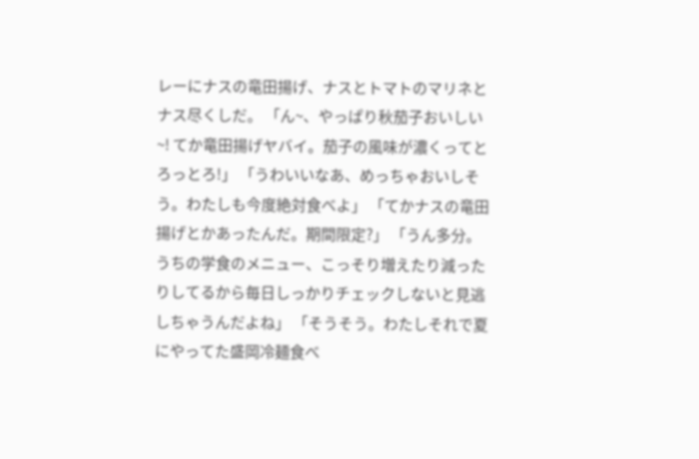レーにナスの竜田揚げ、ナスとトマトのマリネとナス尽くしだ。 「ん~、やっぱり秋茄子おいしい~! てか竜田揚げヤバイ。茄子の風味が濃くってとろっとろ!」 「うわいいなあ、めっちゃおいしそう。わたしも今度絶対食べよ」 「てかナスの竜田揚げとかあったんだ。期間限定?」 「うん多分。うちの学食のメニュー、こっそり増えたり減ったりしてるから毎日しっかりチェックしないと見逃しちゃうんだよね」 「そうそう。わたしそれで夏にやってた盛岡冷麺食べ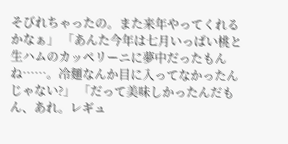そびれちゃったの。また来年やってくれるかなぁ」 「あんた今年は七月いっぱい桃と生ハムのカッペリーニに夢中だったもんね……。冷麺なんか目に入ってなかったんじゃない?」 「だって美味しかったんだもん、あれ。レギュ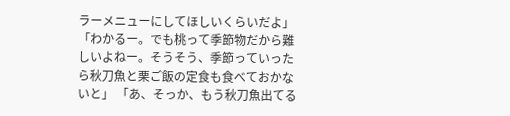ラーメニューにしてほしいくらいだよ」 「わかるー。でも桃って季節物だから難しいよねー。そうそう、季節っていったら秋刀魚と栗ご飯の定食も食べておかないと」 「あ、そっか、もう秋刀魚出てる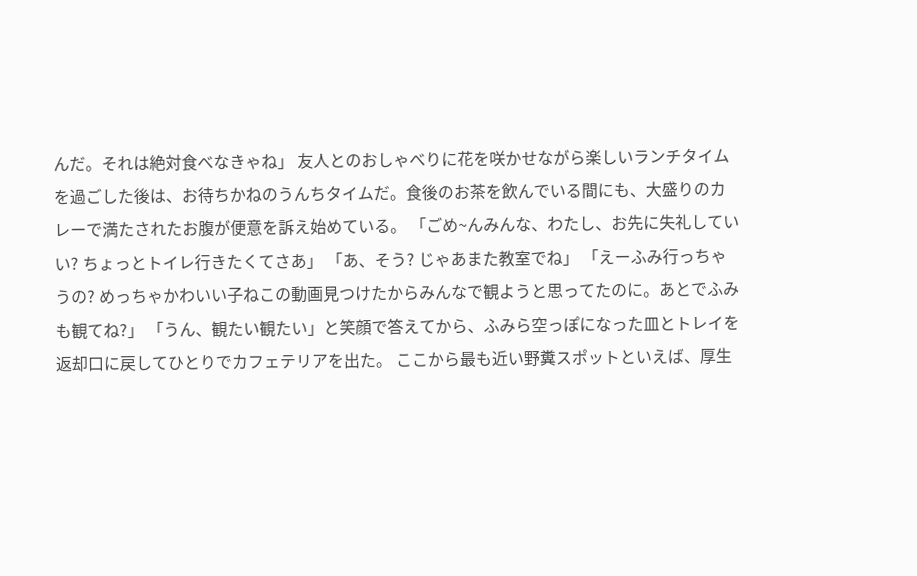んだ。それは絶対食べなきゃね」 友人とのおしゃべりに花を咲かせながら楽しいランチタイムを過ごした後は、お待ちかねのうんちタイムだ。食後のお茶を飲んでいる間にも、大盛りのカレーで満たされたお腹が便意を訴え始めている。 「ごめ~んみんな、わたし、お先に失礼していい? ちょっとトイレ行きたくてさあ」 「あ、そう? じゃあまた教室でね」 「えーふみ行っちゃうの? めっちゃかわいい子ねこの動画見つけたからみんなで観ようと思ってたのに。あとでふみも観てね?」 「うん、観たい観たい」と笑顔で答えてから、ふみら空っぽになった皿とトレイを返却口に戻してひとりでカフェテリアを出た。 ここから最も近い野糞スポットといえば、厚生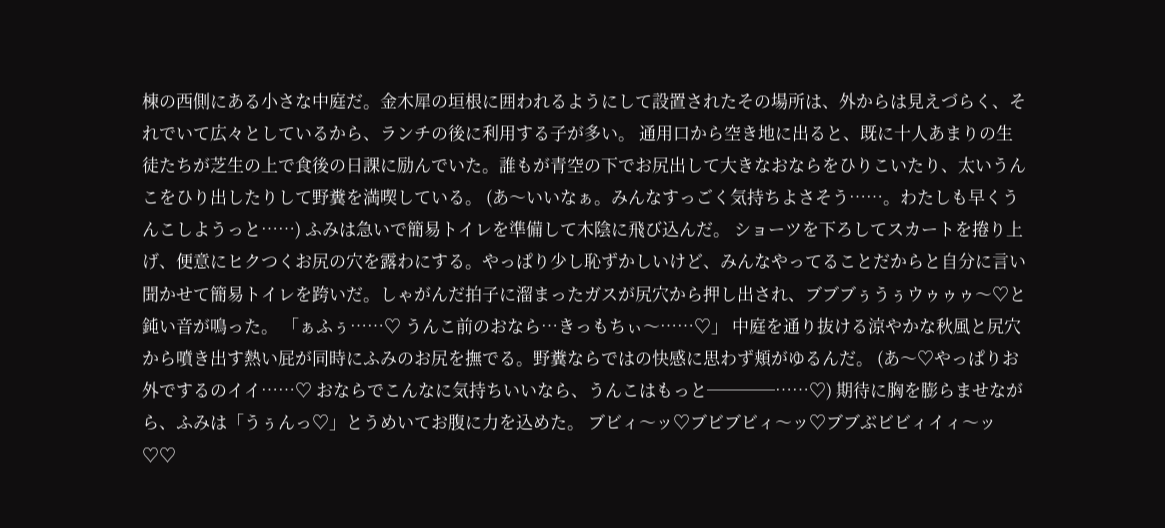棟の西側にある小さな中庭だ。金木犀の垣根に囲われるようにして設置されたその場所は、外からは見えづらく、それでいて広々としているから、ランチの後に利用する子が多い。 通用口から空き地に出ると、既に十人あまりの生徒たちが芝生の上で食後の日課に励んでいた。誰もが青空の下でお尻出して大きなおならをひりこいたり、太いうんこをひり出したりして野糞を満喫している。 (あ〜いいなぁ。みんなすっごく気持ちよさそう……。わたしも早くうんこしようっと……) ふみは急いで簡易トイレを準備して木陰に飛び込んだ。 ショーツを下ろしてスカートを捲り上げ、便意にヒクつくお尻の穴を露わにする。やっぱり少し恥ずかしいけど、みんなやってることだからと自分に言い聞かせて簡易トイレを跨いだ。しゃがんだ拍子に溜まったガスが尻穴から押し出され、ブブブぅうぅウゥゥゥ〜♡と鈍い音が鳴った。 「ぁふぅ……♡ うんこ前のおなら…きっもちぃ〜……♡」 中庭を通り抜ける涼やかな秋風と尻穴から噴き出す熱い屁が同時にふみのお尻を撫でる。野糞ならではの快感に思わず頬がゆるんだ。 (あ〜♡やっぱりお外でするのイイ……♡ おならでこんなに気持ちいいなら、うんこはもっと────……♡) 期待に胸を膨らませながら、ふみは「うぅんっ♡」とうめいてお腹に力を込めた。 ブビィ〜ッ♡ブビブビィ〜ッ♡ブブぶビビィイィ〜ッ♡♡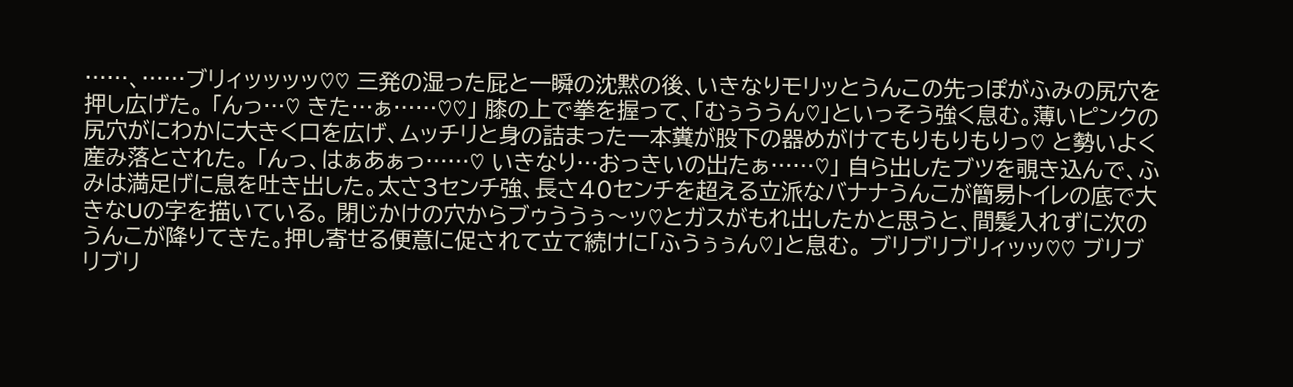……、……ブリィッッッッ♡♡ 三発の湿った屁と一瞬の沈黙の後、いきなりモリッとうんこの先っぽがふみの尻穴を押し広げた。 「んっ…♡ きた…ぁ……♡♡」 膝の上で拳を握って、「むぅううん♡」といっそう強く息む。薄いピンクの尻穴がにわかに大きく口を広げ、ムッチリと身の詰まった一本糞が股下の器めがけてもりもりもりっ♡ と勢いよく産み落とされた。 「んっ、はぁあぁっ……♡ いきなり…おっきいの出たぁ……♡」 自ら出したブツを覗き込んで、ふみは満足げに息を吐き出した。太さ3センチ強、長さ40センチを超える立派なバナナうんこが簡易トイレの底で大きなUの字を描いている。 閉じかけの穴からブゥううぅ〜ッ♡とガスがもれ出したかと思うと、間髪入れずに次のうんこが降りてきた。押し寄せる便意に促されて立て続けに「ふうぅぅん♡」と息む。 ブリブリブリィッッ♡♡ ブリブリブリ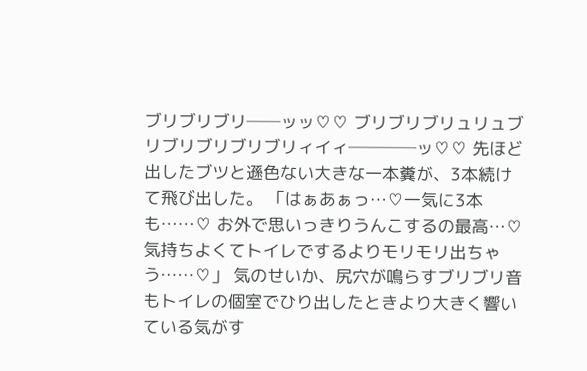ブリブリブリ──ッッ♡♡ ブリブリブリュリュブリブリブリブリブリィイィ────ッ♡♡ 先ほど出したブツと遜色ない大きな一本糞が、3本続けて飛び出した。 「はぁあぁっ…♡一気に3本も……♡ お外で思いっきりうんこするの最高…♡ 気持ちよくてトイレでするよりモリモリ出ちゃう……♡」 気のせいか、尻穴が鳴らすブリブリ音もトイレの個室でひり出したときより大きく響いている気がす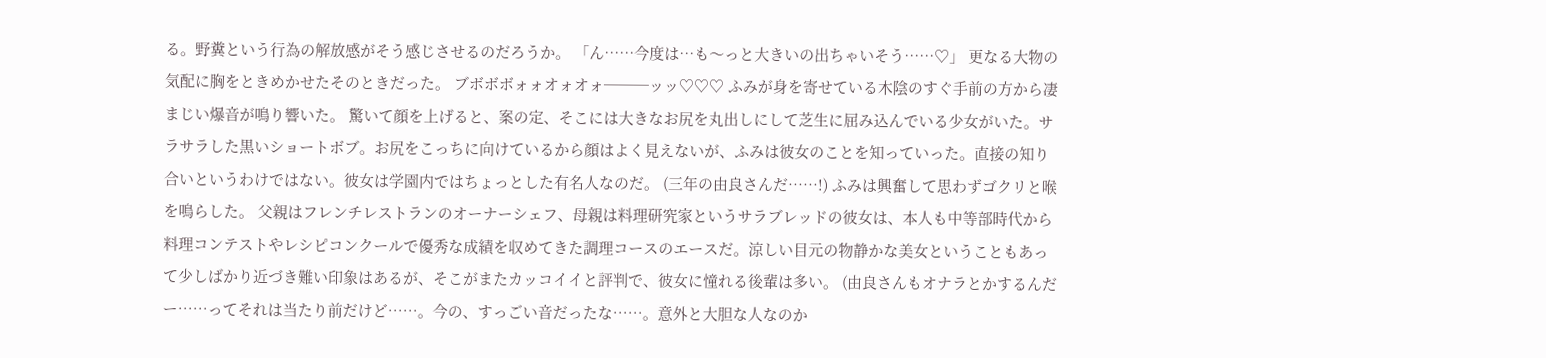る。野糞という行為の解放感がそう感じさせるのだろうか。 「ん……今度は…も〜っと大きいの出ちゃいそう……♡」 更なる大物の気配に胸をときめかせたそのときだった。 ブボボボォォオォオォ───ッッ♡♡♡ ふみが身を寄せている木陰のすぐ手前の方から凄まじい爆音が鳴り響いた。 驚いて顔を上げると、案の定、そこには大きなお尻を丸出しにして芝生に屈み込んでいる少女がいた。サラサラした黒いショートボブ。お尻をこっちに向けているから顔はよく見えないが、ふみは彼女のことを知っていった。直接の知り合いというわけではない。彼女は学園内ではちょっとした有名人なのだ。 (三年の由良さんだ……!) ふみは興奮して思わずゴクリと喉を鳴らした。 父親はフレンチレストランのオーナーシェフ、母親は料理研究家というサラブレッドの彼女は、本人も中等部時代から料理コンテストやレシピコンクールで優秀な成績を収めてきた調理コースのエースだ。涼しい目元の物静かな美女ということもあって少しばかり近づき難い印象はあるが、そこがまたカッコイイと評判で、彼女に憧れる後輩は多い。 (由良さんもオナラとかするんだー……ってそれは当たり前だけど……。今の、すっごい音だったな……。意外と大胆な人なのか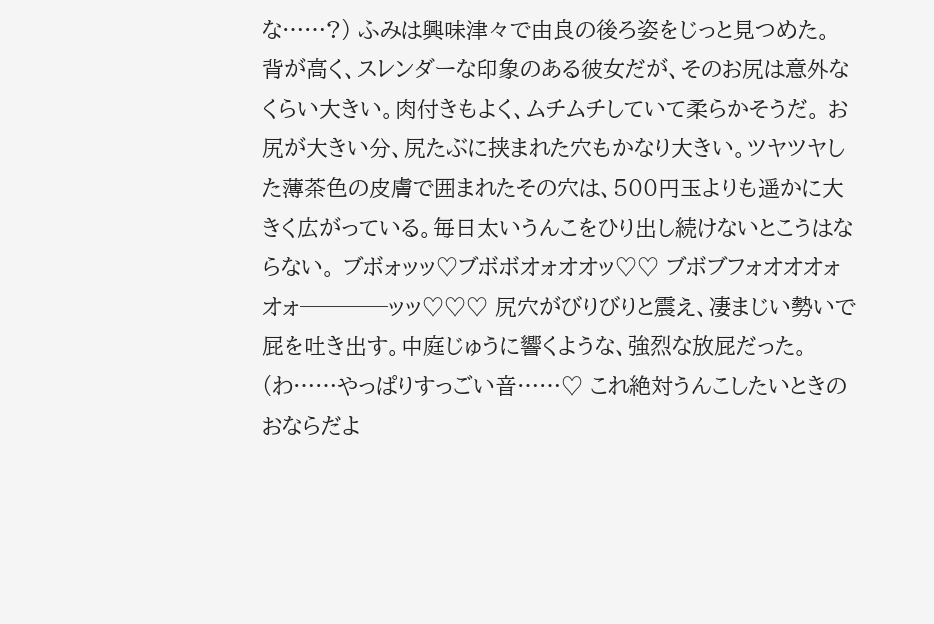な……?) ふみは興味津々で由良の後ろ姿をじっと見つめた。 背が高く、スレンダーな印象のある彼女だが、そのお尻は意外なくらい大きい。肉付きもよく、ムチムチしていて柔らかそうだ。 お尻が大きい分、尻たぶに挟まれた穴もかなり大きい。ツヤツヤした薄茶色の皮膚で囲まれたその穴は、500円玉よりも遥かに大きく広がっている。毎日太いうんこをひり出し続けないとこうはならない。 ブボォッッ♡ブボボオォオオッ♡♡ ブボブフォオオオォオォ────ッッ♡♡♡ 尻穴がびりびりと震え、凄まじい勢いで屁を吐き出す。中庭じゅうに響くような、強烈な放屁だった。 (わ……やっぱりすっごい音……♡ これ絶対うんこしたいときのおならだよ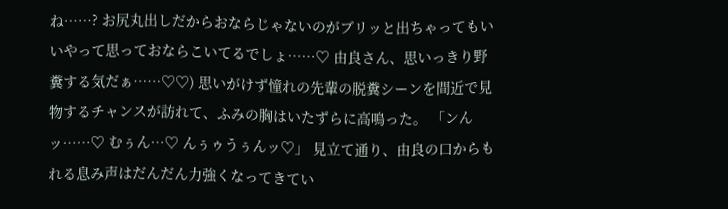ね……? お尻丸出しだからおならじゃないのがブリッと出ちゃってもいいやって思っておならこいてるでしょ……♡ 由良さん、思いっきり野糞する気だぁ……♡♡) 思いがけず憧れの先輩の脱糞シーンを間近で見物するチャンスが訪れて、ふみの胸はいたずらに高鳴った。 「ンんッ……♡ むぅん…♡ んぅゥうぅんッ♡」 見立て通り、由良の口からもれる息み声はだんだん力強くなってきてい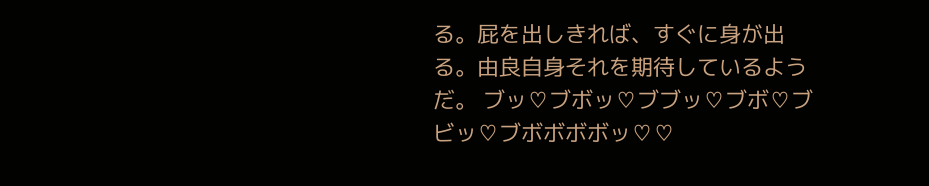る。屁を出しきれば、すぐに身が出る。由良自身それを期待しているようだ。 ブッ♡ブボッ♡ブブッ♡ブボ♡ブビッ♡ブボボボボッ♡♡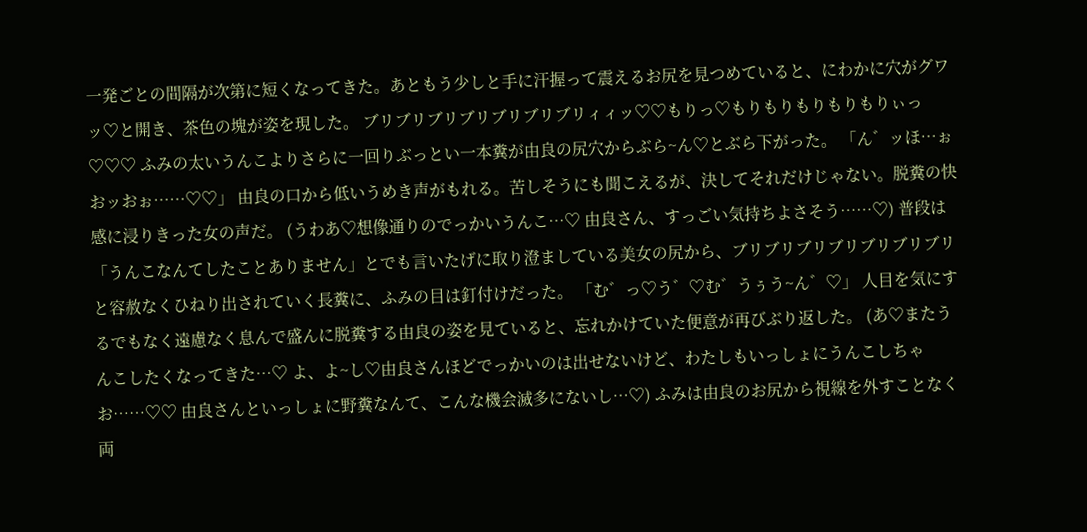一発ごとの間隔が次第に短くなってきた。あともう少しと手に汗握って震えるお尻を見つめていると、にわかに穴がグワッ♡と開き、茶色の塊が姿を現した。 ブリブリブリブリブリブリブリィィッ♡♡もりっ♡もりもりもりもりもりぃっ♡♡♡ ふみの太いうんこよりさらに一回りぶっとい一本糞が由良の尻穴からぶら~ん♡とぶら下がった。 「ん゛ッほ…ぉおッおぉ……♡♡」 由良の口から低いうめき声がもれる。苦しそうにも聞こえるが、決してそれだけじゃない。脱糞の快感に浸りきった女の声だ。 (うわあ♡想像通りのでっかいうんこ…♡ 由良さん、すっごい気持ちよさそう……♡) 普段は「うんこなんてしたことありません」とでも言いたげに取り澄ましている美女の尻から、ブリブリブリブリブリブリブリと容赦なくひねり出されていく長糞に、ふみの目は釘付けだった。 「む゛っ♡う゛♡む゛うぅう~ん゛♡」 人目を気にするでもなく遠慮なく息んで盛んに脱糞する由良の姿を見ていると、忘れかけていた便意が再びぶり返した。 (あ♡またうんこしたくなってきた…♡ よ、よ~し♡由良さんほどでっかいのは出せないけど、わたしもいっしょにうんこしちゃお……♡♡ 由良さんといっしょに野糞なんて、こんな機会滅多にないし…♡) ふみは由良のお尻から視線を外すことなく両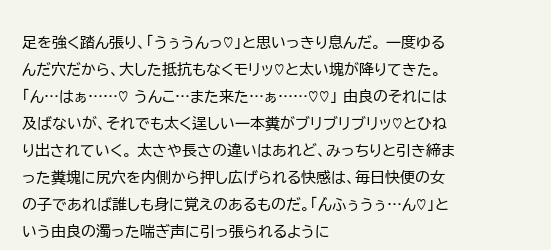足を強く踏ん張り、「うぅうんっ♡」と思いっきり息んだ。 一度ゆるんだ穴だから、大した抵抗もなくモリッ♡と太い塊が降りてきた。 「ん…はぁ……♡ うんこ…また来た…ぁ……♡♡」 由良のそれには及ばないが、それでも太く逞しい一本糞がブリブリブリッ♡とひねり出されていく。 太さや長さの違いはあれど、みっちりと引き締まった糞塊に尻穴を内側から押し広げられる快感は、毎日快便の女の子であれば誰しも身に覚えのあるものだ。「ん゙ふぅうぅ…ん♡」という由良の濁った喘ぎ声に引っ張られるように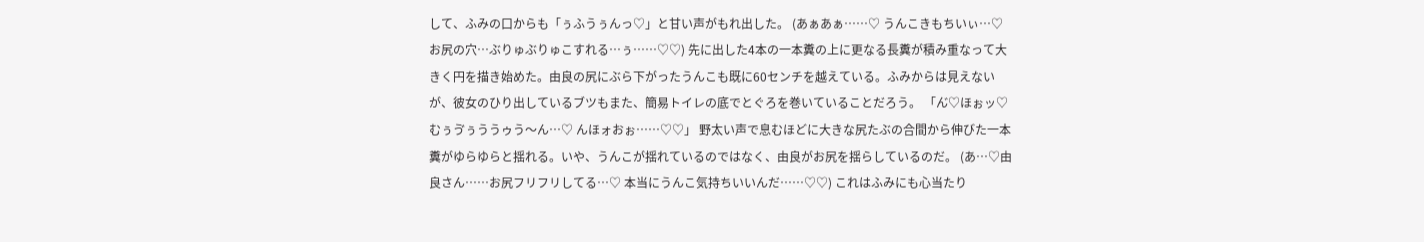して、ふみの口からも「ぅふうぅんっ♡」と甘い声がもれ出した。 (あぁあぁ……♡ うんこきもちいぃ…♡ お尻の穴…ぶりゅぶりゅこすれる…ぅ……♡♡) 先に出した4本の一本糞の上に更なる長糞が積み重なって大きく円を描き始めた。由良の尻にぶら下がったうんこも既に60センチを越えている。ふみからは見えないが、彼女のひり出しているブツもまた、簡易トイレの底でとぐろを巻いていることだろう。 「ん゙♡ほぉッ♡ むぅゔぅううゥう〜ん…♡ んほォおぉ……♡♡」 野太い声で息むほどに大きな尻たぶの合間から伸びた一本糞がゆらゆらと揺れる。いや、うんこが揺れているのではなく、由良がお尻を揺らしているのだ。 (あ…♡由良さん……お尻フリフリしてる…♡ 本当にうんこ気持ちいいんだ……♡♡) これはふみにも心当たり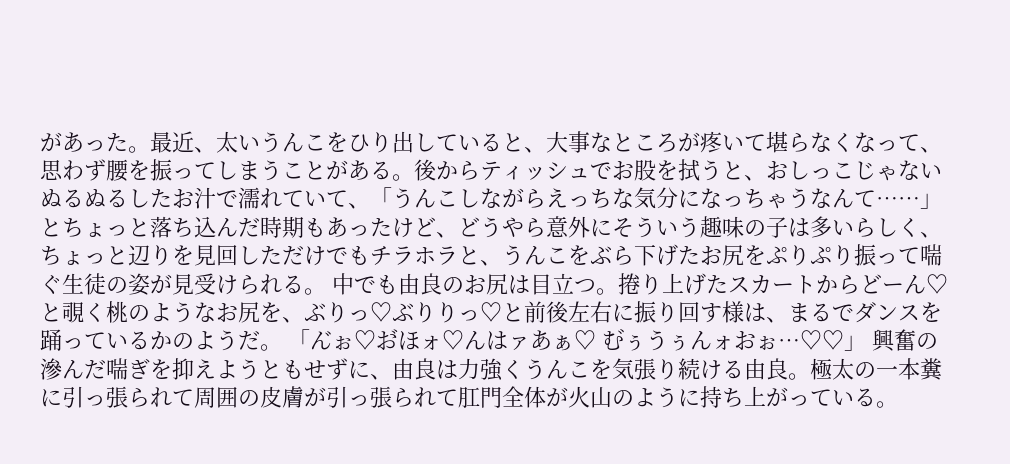があった。最近、太いうんこをひり出していると、大事なところが疼いて堪らなくなって、思わず腰を振ってしまうことがある。後からティッシュでお股を拭うと、おしっこじゃないぬるぬるしたお汁で濡れていて、「うんこしながらえっちな気分になっちゃうなんて……」とちょっと落ち込んだ時期もあったけど、どうやら意外にそういう趣味の子は多いらしく、ちょっと辺りを見回しただけでもチラホラと、うんこをぶら下げたお尻をぷりぷり振って喘ぐ生徒の姿が見受けられる。 中でも由良のお尻は目立つ。捲り上げたスカートからどーん♡と覗く桃のようなお尻を、ぶりっ♡ぶりりっ♡と前後左右に振り回す様は、まるでダンスを踊っているかのようだ。 「ん゙ぉ♡お゙ほォ♡んはァあぁ♡ む゙ぅうぅんォおぉ…♡♡」 興奮の滲んだ喘ぎを抑えようともせずに、由良は力強くうんこを気張り続ける由良。極太の一本糞に引っ張られて周囲の皮膚が引っ張られて肛門全体が火山のように持ち上がっている。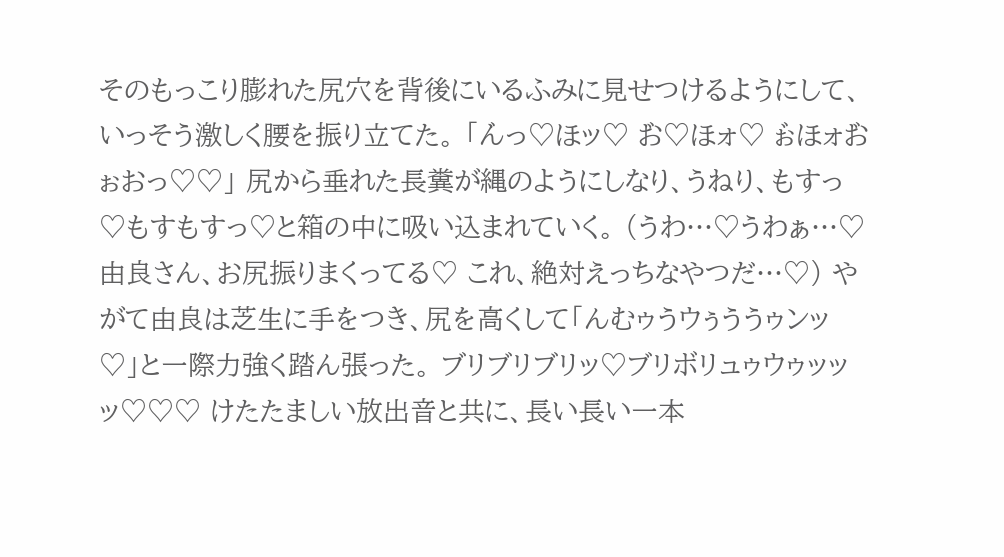そのもっこり膨れた尻穴を背後にいるふみに見せつけるようにして、いっそう激しく腰を振り立てた。 「ん゙っ♡ほッ♡ お゙♡ほォ♡ ぉ゙ほォお゙ぉおっ♡♡」 尻から垂れた長糞が縄のようにしなり、うねり、もすっ♡もすもすっ♡と箱の中に吸い込まれていく。 (うわ…♡うわぁ…♡ 由良さん、お尻振りまくってる♡ これ、絶対えっちなやつだ…♡) やがて由良は芝生に手をつき、尻を高くして「んむゥうウぅううゥンッ♡」と一際力強く踏ん張った。 ブリブリブリッ♡ブリボリュゥウゥッッッ♡♡♡ けたたましい放出音と共に、長い長い一本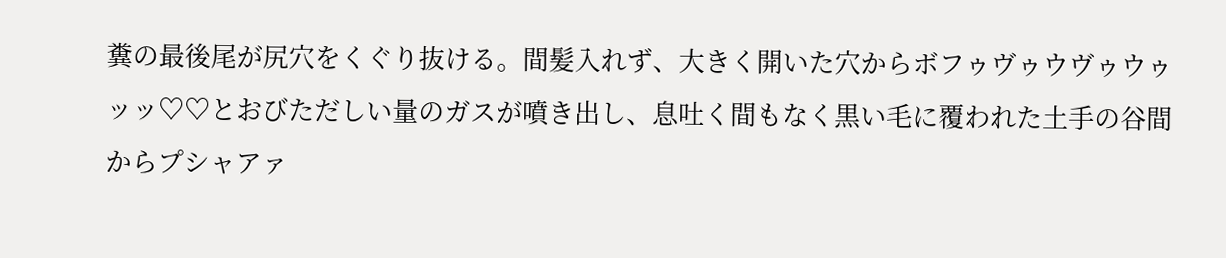糞の最後尾が尻穴をくぐり抜ける。間髪入れず、大きく開いた穴からボフゥヴゥウヴゥウゥッッ♡♡とおびただしい量のガスが噴き出し、息吐く間もなく黒い毛に覆われた土手の谷間からプシャアァ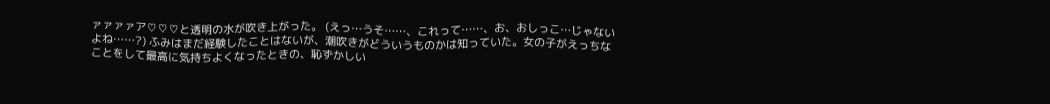ァァァァア♡♡♡と透明の水が吹き上がった。 (えっ…うそ……、これって……、お、おしっこ…じゃないよね……?) ふみはまだ経験したことはないが、潮吹きがどういうものかは知っていた。女の子がえっちなことをして最高に気持ちよくなったときの、恥ずかしい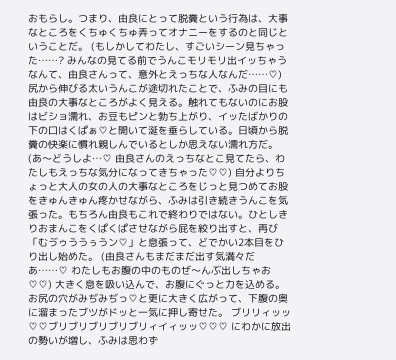おもらし。つまり、由良にとって脱糞という行為は、大事なところをくちゅくちゅ弄ってオナニーをするのと同じということだ。 (もしかしてわたし、すごいシーン見ちゃった……? みんなの見てる前でうんこモリモリ出イッちゃうなんて、由良さんって、意外とえっちな人なんだ……♡) 尻から伸びる太いうんこが途切れたことで、ふみの目にも由良の大事なところがよく見える。触れてもないのにお股はビショ濡れ、お豆もピンと勃ち上がり、イッたばかりの下の口はくぱぁ♡と開いて涎を垂らしている。日頃から脱糞の快楽に慣れ親しんでいるとしか思えない濡れ方だ。 (あ〜どうしよ…♡ 由良さんのえっちなとこ見てたら、わたしもえっちな気分になってきちゃった♡♡) 自分よりちょっと大人の女の人の大事なところをじっと見つめてお股をきゅんきゅん疼かせながら、ふみは引き続きうんこを気張った。もちろん由良もこれで終わりではない。ひとしきりおまんこをくぱくぱさせながら屁を絞り出すと、再び「むゔゥううぅうン♡」と息張って、どでかい2本目をひり出し始めた。 (由良さんもまだまだ出す気満々だあ……♡ わたしもお腹の中のものぜ〜んぶ出しちゃお♡♡) 大きく息を吸い込んで、お腹にぐっと力を込める。お尻の穴がみぢみぢっ♡と更に大きく広がって、下腹の奥に溜まったブツがドッと一気に押し寄せた。 ブリリィッッ♡♡ブリブリブリブリブリィイィッッ♡♡♡ にわかに放出の勢いが増し、ふみは思わず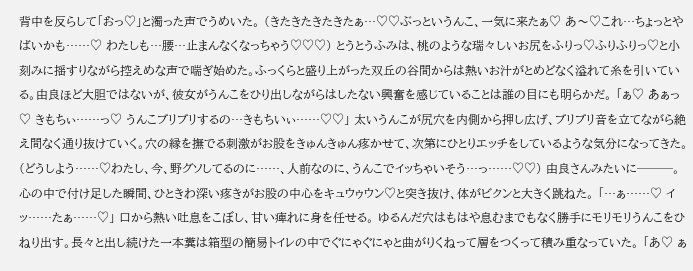背中を反らして「お゙っ♡」と濁った声でうめいた。 (きたきたきたきたぁ…♡♡ぶっというんこ、一気に来たぁ♡ あ〜♡これ…ちょっとやばいかも……♡ わたしも…腰…止まんなくなっちゃう♡♡♡) とうとうふみは、桃のような瑞々しいお尻をふりっ♡ふりふりっ♡と小刻みに揺すりながら控えめな声で喘ぎ始めた。ふっくらと盛り上がった双丘の谷間からは熱いお汁がとめどなく溢れて糸を引いている。由良ほど大胆ではないが、彼女がうんこをひり出しながらはしたない興奮を感じていることは誰の目にも明らかだ。 「ぁ♡ あ゙ぁっ♡ きもちぃ……っ♡ うんこブリブリするの…きもちいぃ……♡♡」 太いうんこが尻穴を内側から押し広げ、ブリブリ音を立てながら絶え間なく通り抜けていく。穴の縁を撫でる刺激がお股をきゅんきゅん疼かせて、次第にひとりエッチをしているような気分になってきた。 (どうしよう……♡わたし、今、野グソしてるのに……、人前なのに、うんこでイッちゃいそう…っ……♡♡) 由良さんみたいに───。 心の中で付け足した瞬間、ひときわ深い疼きがお股の中心をキュウゥウン♡と突き抜け、体がビクンと大きく跳ねた。 「…ぁ……♡ イッ……たぁ……♡」 口から熱い吐息をこぼし、甘い痺れに身を任せる。 ゆるんだ穴はもはや息むまでもなく勝手にモリモリうんこをひねり出す。長々と出し続けた一本糞は箱型の簡易トイレの中でぐにゃぐにゃと曲がりくねって層をつくって積み重なっていた。 「あ♡ ぁ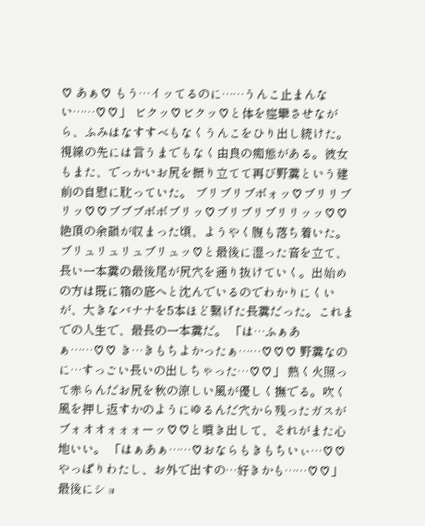♡ あぁ♡ もう…イッてるのに……うんこ止まんない……♡♡」 ビクッ♡ビクッ♡と体を痙攣させながら、ふみはなすすべもなくうんこをひり出し続けた。視線の先には言うまでもなく由良の痴態がある。彼女もまた、でっかいお尻を振り立てて再び野糞という建前の自慰に耽っていた。 ブリブリブボォッ♡ブリリブリッ♡♡ブブブボボブリッ♡ブリブリブリリッッ♡♡ 絶頂の余韻が収まった頃、ようやく腹も落ち着いた。ブリュリュリュブリュッ♡と最後に湿った音を立て、長い一本糞の最後尾が尻穴を通り抜けていく。出始めの方は既に箱の底へと沈んでいるのでわかりにくいが、大きなバナナを5本ほど繋げた長糞だった。これまでの人生で、最長の一本糞だ。 「は…ふぁあぁ……♡♡ き…きもちよかったぁ……♡♡♡ 野糞なのに…すっごい長いの出しちゃった…♡♡」 熱く火照って赤らんだお尻を秋の涼しい風が優しく撫でる。吹く風を押し返すかのようにゆるんだ穴から残ったガスがブォオオォォォーッ♡♡と噴き出して、それがまた心地いい。 「はぁあぁ……♡おならもきもちいぃ…♡♡ やっぱりわたし、お外で出すの…好きかも……♡♡」 最後にショ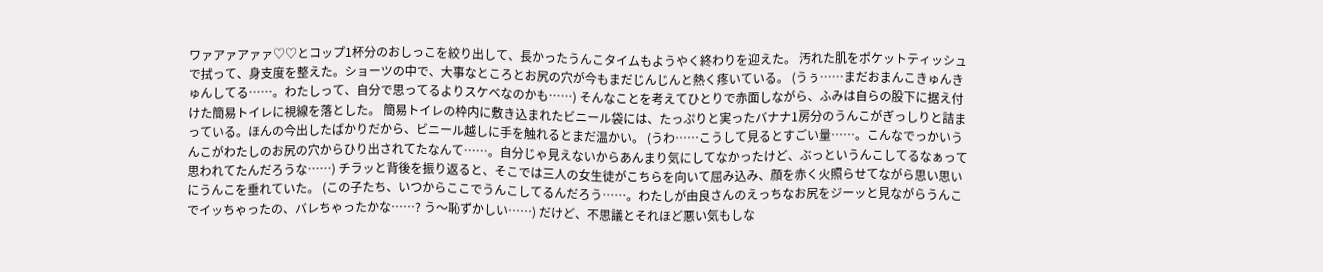ワァアァアァァ♡♡とコップ1杯分のおしっこを絞り出して、長かったうんこタイムもようやく終わりを迎えた。 汚れた肌をポケットティッシュで拭って、身支度を整えた。ショーツの中で、大事なところとお尻の穴が今もまだじんじんと熱く疼いている。 (うぅ……まだおまんこきゅんきゅんしてる……。わたしって、自分で思ってるよりスケベなのかも……) そんなことを考えてひとりで赤面しながら、ふみは自らの股下に据え付けた簡易トイレに視線を落とした。 簡易トイレの枠内に敷き込まれたビニール袋には、たっぷりと実ったバナナ1房分のうんこがぎっしりと詰まっている。ほんの今出したばかりだから、ビニール越しに手を触れるとまだ温かい。 (うわ……こうして見るとすごい量……。こんなでっかいうんこがわたしのお尻の穴からひり出されてたなんて……。自分じゃ見えないからあんまり気にしてなかったけど、ぶっというんこしてるなぁって思われてたんだろうな……) チラッと背後を振り返ると、そこでは三人の女生徒がこちらを向いて屈み込み、顔を赤く火照らせてながら思い思いにうんこを垂れていた。 (この子たち、いつからここでうんこしてるんだろう……。わたしが由良さんのえっちなお尻をジーッと見ながらうんこでイッちゃったの、バレちゃったかな……? う〜恥ずかしい……) だけど、不思議とそれほど悪い気もしな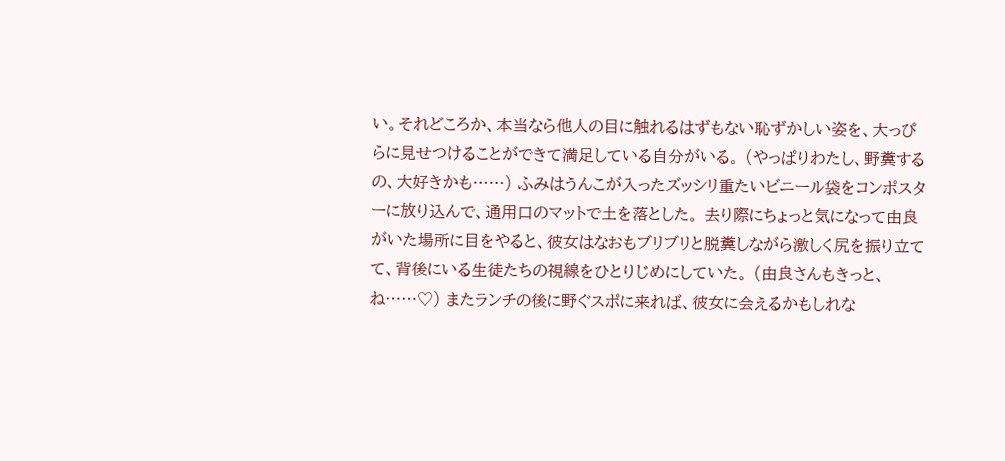い。それどころか、本当なら他人の目に触れるはずもない恥ずかしい姿を、大っぴらに見せつけることができて満足している自分がいる。 (やっぱりわたし、野糞するの、大好きかも……) ふみはうんこが入ったズッシリ重たいビニール袋をコンポスターに放り込んで、通用口のマットで土を落とした。 去り際にちょっと気になって由良がいた場所に目をやると、彼女はなおもブリブリと脱糞しながら激しく尻を振り立てて、背後にいる生徒たちの視線をひとりじめにしていた。 (由良さんもきっと、ね……♡) またランチの後に野ぐスポに来れば、彼女に会えるかもしれな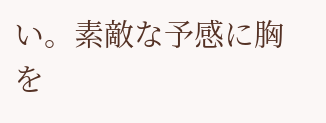い。素敵な予感に胸を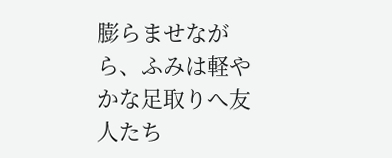膨らませながら、ふみは軽やかな足取りへ友人たち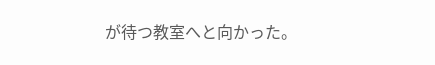が待つ教室へと向かった。